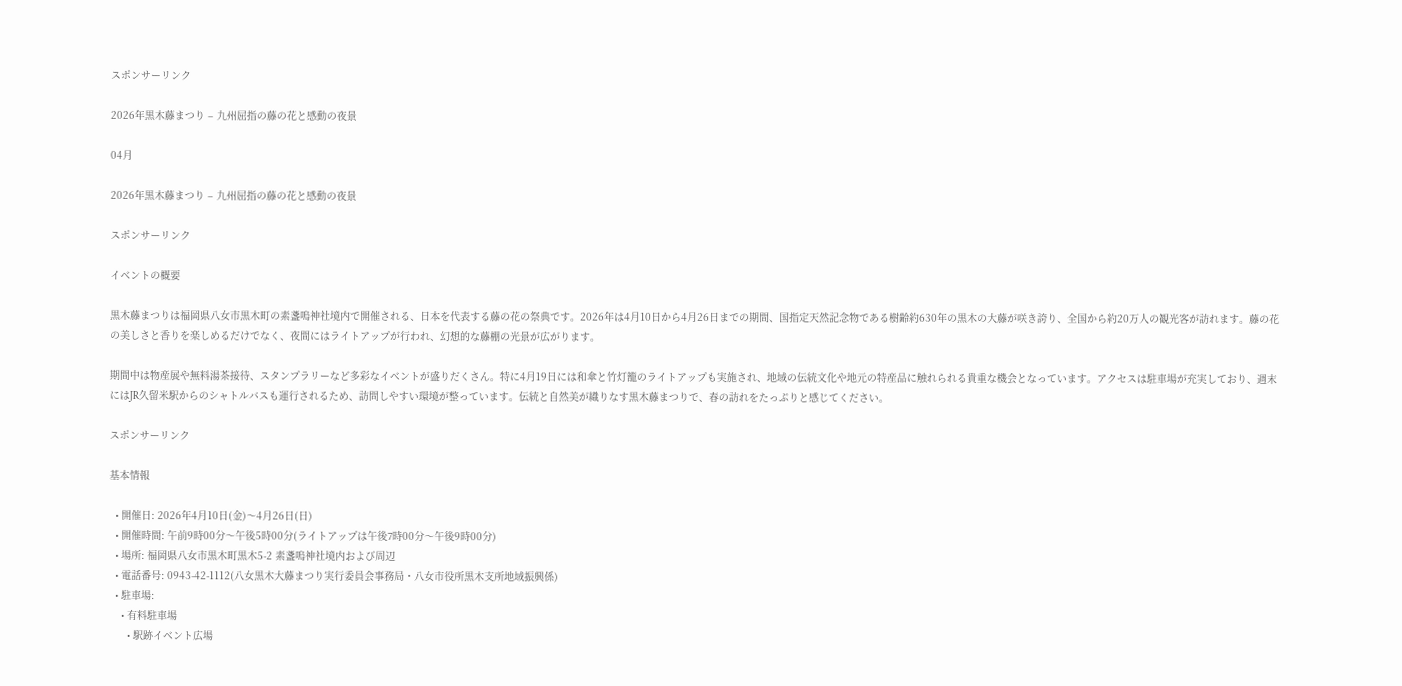スポンサーリンク

2026年黒木藤まつり – 九州屈指の藤の花と感動の夜景

04月

2026年黒木藤まつり – 九州屈指の藤の花と感動の夜景

スポンサーリンク

イベントの概要

黒木藤まつりは福岡県八女市黒木町の素盞嗚神社境内で開催される、日本を代表する藤の花の祭典です。2026年は4月10日から4月26日までの期間、国指定天然記念物である樹齢約630年の黒木の大藤が咲き誇り、全国から約20万人の観光客が訪れます。藤の花の美しさと香りを楽しめるだけでなく、夜間にはライトアップが行われ、幻想的な藤棚の光景が広がります。

期間中は物産展や無料湯茶接待、スタンプラリーなど多彩なイベントが盛りだくさん。特に4月19日には和傘と竹灯籠のライトアップも実施され、地域の伝統文化や地元の特産品に触れられる貴重な機会となっています。アクセスは駐車場が充実しており、週末にはJR久留米駅からのシャトルバスも運行されるため、訪問しやすい環境が整っています。伝統と自然美が織りなす黒木藤まつりで、春の訪れをたっぷりと感じてください。

スポンサーリンク

基本情報

  • 開催日: 2026年4月10日(金)〜4月26日(日)
  • 開催時間: 午前9時00分〜午後5時00分(ライトアップは午後7時00分〜午後9時00分)
  • 場所: 福岡県八女市黒木町黒木5-2 素盞嗚神社境内および周辺
  • 電話番号: 0943-42-1112(八女黒木大藤まつり実行委員会事務局・八女市役所黒木支所地域振興係)
  • 駐車場:
    • 有料駐車場
      • 駅跡イベント広場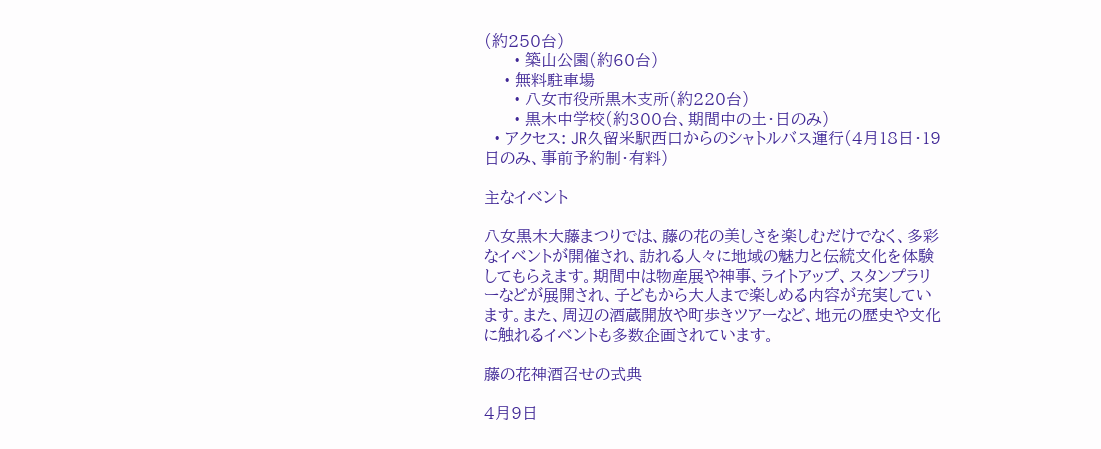(約250台)
      • 築山公園(約60台)
    • 無料駐車場
      • 八女市役所黒木支所(約220台)
      • 黒木中学校(約300台、期間中の土・日のみ)
  • アクセス: JR久留米駅西口からのシャトルバス運行(4月18日・19日のみ、事前予約制・有料)

主なイベント

八女黒木大藤まつりでは、藤の花の美しさを楽しむだけでなく、多彩なイベントが開催され、訪れる人々に地域の魅力と伝統文化を体験してもらえます。期間中は物産展や神事、ライトアップ、スタンプラリーなどが展開され、子どもから大人まで楽しめる内容が充実しています。また、周辺の酒蔵開放や町歩きツアーなど、地元の歴史や文化に触れるイベントも多数企画されています。

藤の花神酒召せの式典

4月9日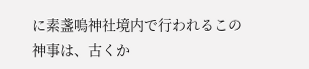に素盞嗚神社境内で行われるこの神事は、古くか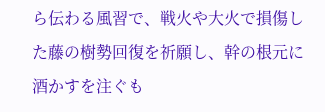ら伝わる風習で、戦火や大火で損傷した藤の樹勢回復を祈願し、幹の根元に酒かすを注ぐも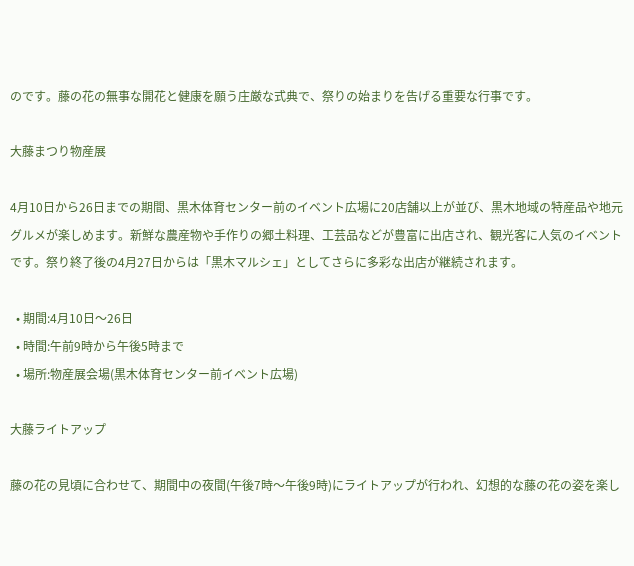のです。藤の花の無事な開花と健康を願う庄厳な式典で、祭りの始まりを告げる重要な行事です。

大藤まつり物産展

4月10日から26日までの期間、黒木体育センター前のイベント広場に20店舗以上が並び、黒木地域の特産品や地元グルメが楽しめます。新鮮な農産物や手作りの郷土料理、工芸品などが豊富に出店され、観光客に人気のイベントです。祭り終了後の4月27日からは「黒木マルシェ」としてさらに多彩な出店が継続されます。

  • 期間:4月10日〜26日
  • 時間:午前9時から午後5時まで
  • 場所:物産展会場(黒木体育センター前イベント広場)

大藤ライトアップ

藤の花の見頃に合わせて、期間中の夜間(午後7時〜午後9時)にライトアップが行われ、幻想的な藤の花の姿を楽し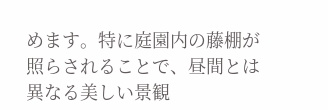めます。特に庭園内の藤棚が照らされることで、昼間とは異なる美しい景観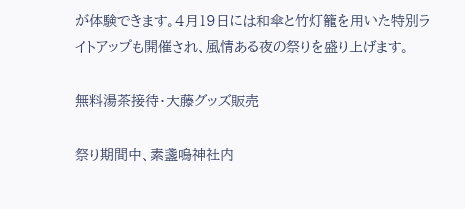が体験できます。4月19日には和傘と竹灯籠を用いた特別ライトアップも開催され、風情ある夜の祭りを盛り上げます。

無料湯茶接待・大藤グッズ販売

祭り期間中、素盞嗚神社内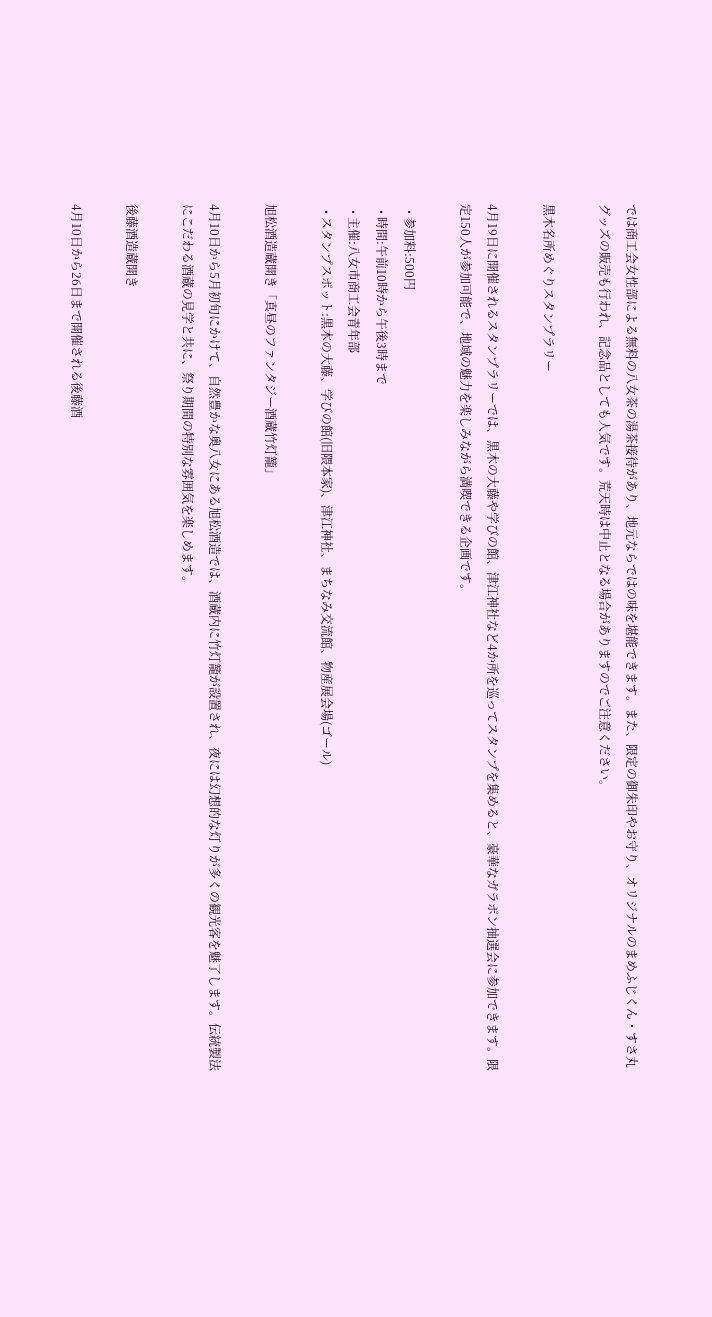では商工会女性部による無料の八女茶の湯茶接待があり、地元ならではの味を堪能できます。また、限定の御朱印やお守り、オリジナルのまめふじくん・すさ丸グッズの販売も行われ、記念品としても人気です。荒天時は中止となる場合がありますのでご注意ください。

黒木名所めぐりスタンプラリー

4月19日に開催されるスタンプラリーでは、黒木の大藤や学びの館、津江神社など4か所を巡ってスタンプを集めると、豪華なガラポン抽選会に参加できます。限定150人が参加可能で、地域の魅力を楽しみながら満喫できる企画です。

  • 参加料:500円
  • 時間:午前10時から午後3時まで
  • 主催:八女市商工会青年部
  • スタンプスポット:黒木の大藤、学びの館(旧隈本家)、津江神社、まちなみ交流館、物産展会場(ゴール)

旭松酒造蔵開き「真昼のファンタジー酒蔵竹灯籠」

4月10日から5月初旬にかけて、自然豊かな奥八女にある旭松酒造では、酒蔵内に竹灯籠が設置され、夜には幻想的な灯りが多くの観光客を魅了します。伝統製法にこだわる酒蔵の見学と共に、祭り期間の特別な雰囲気を楽しめます。

後藤酒造蔵開き

4月10日から26日まで開催される後藤酒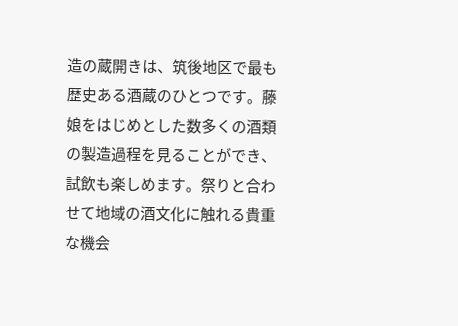造の蔵開きは、筑後地区で最も歴史ある酒蔵のひとつです。藤娘をはじめとした数多くの酒類の製造過程を見ることができ、試飲も楽しめます。祭りと合わせて地域の酒文化に触れる貴重な機会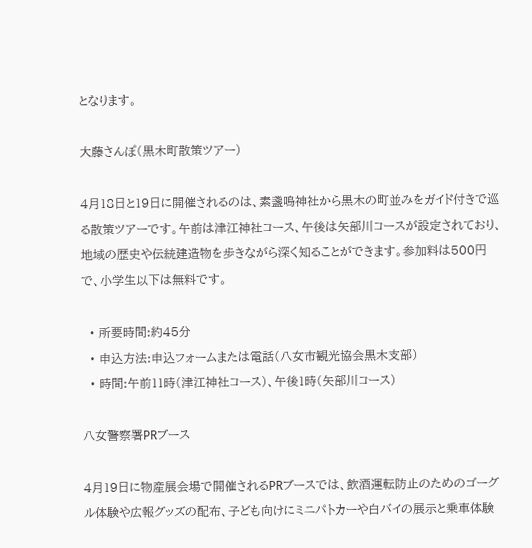となります。

大藤さんぽ(黒木町散策ツアー)

4月18日と19日に開催されるのは、素盞嗚神社から黒木の町並みをガイド付きで巡る散策ツアーです。午前は津江神社コース、午後は矢部川コースが設定されており、地域の歴史や伝統建造物を歩きながら深く知ることができます。参加料は500円で、小学生以下は無料です。

  • 所要時間:約45分
  • 申込方法:申込フォームまたは電話(八女市観光協会黒木支部)
  • 時間:午前11時(津江神社コース)、午後1時(矢部川コース)

八女警察署PRブース

4月19日に物産展会場で開催されるPRブースでは、飲酒運転防止のためのゴーグル体験や広報グッズの配布、子ども向けにミニパトカーや白バイの展示と乗車体験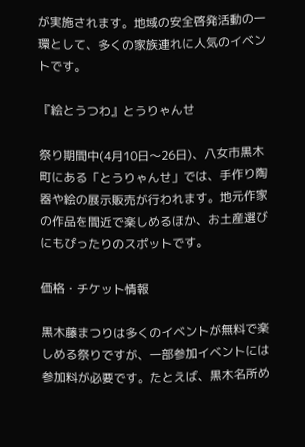が実施されます。地域の安全啓発活動の一環として、多くの家族連れに人気のイベントです。

『絵とうつわ』とうりゃんせ

祭り期間中(4月10日〜26日)、八女市黒木町にある「とうりゃんせ」では、手作り陶器や絵の展示販売が行われます。地元作家の作品を間近で楽しめるほか、お土産選びにもぴったりのスポットです。

価格・チケット情報

黒木藤まつりは多くのイベントが無料で楽しめる祭りですが、一部参加イベントには参加料が必要です。たとえば、黒木名所め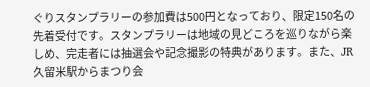ぐりスタンプラリーの参加費は500円となっており、限定150名の先着受付です。スタンプラリーは地域の見どころを巡りながら楽しめ、完走者には抽選会や記念撮影の特典があります。また、JR久留米駅からまつり会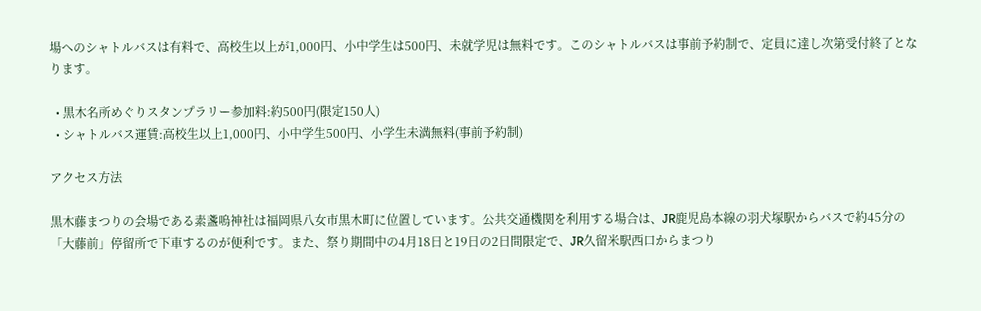場へのシャトルバスは有料で、高校生以上が1,000円、小中学生は500円、未就学児は無料です。このシャトルバスは事前予約制で、定員に達し次第受付終了となります。

  • 黒木名所めぐりスタンプラリー参加料:約500円(限定150人)
  • シャトルバス運賃:高校生以上1,000円、小中学生500円、小学生未満無料(事前予約制)

アクセス方法

黒木藤まつりの会場である素盞嗚神社は福岡県八女市黒木町に位置しています。公共交通機関を利用する場合は、JR鹿児島本線の羽犬塚駅からバスで約45分の「大藤前」停留所で下車するのが便利です。また、祭り期間中の4月18日と19日の2日間限定で、JR久留米駅西口からまつり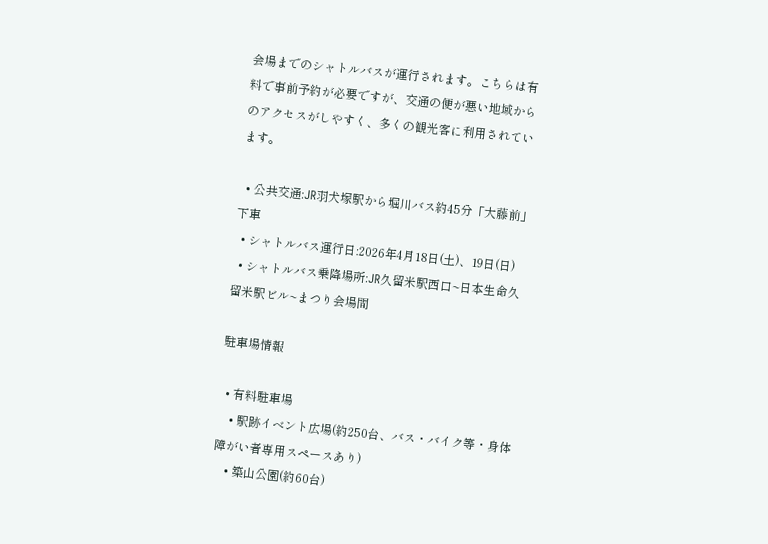会場までのシャトルバスが運行されます。こちらは有料で事前予約が必要ですが、交通の便が悪い地域からのアクセスがしやすく、多くの観光客に利用されています。

  • 公共交通:JR羽犬塚駅から堀川バス約45分「大藤前」下車
  • シャトルバス運行日:2026年4月18日(土)、19日(日)
  • シャトルバス乗降場所:JR久留米駅西口~日本生命久留米駅ビル~まつり会場間

駐車場情報

  • 有料駐車場
    • 駅跡イベント広場(約250台、バス・バイク等・身体障がい者専用スペースあり)
    • 築山公園(約60台)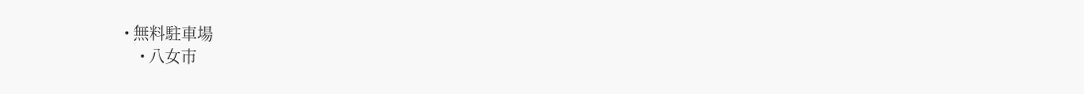• 無料駐車場
    • 八女市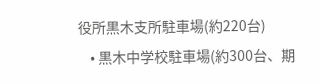役所黒木支所駐車場(約220台)
    • 黒木中学校駐車場(約300台、期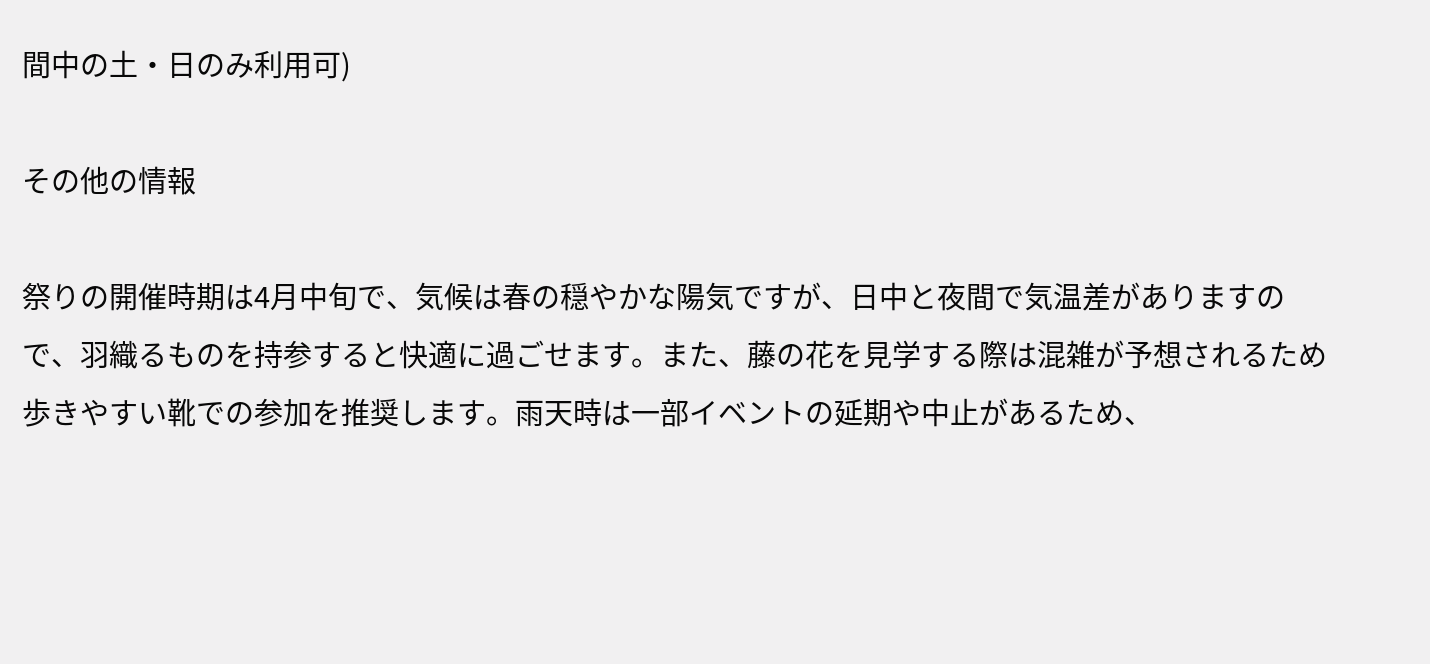間中の土・日のみ利用可)

その他の情報

祭りの開催時期は4月中旬で、気候は春の穏やかな陽気ですが、日中と夜間で気温差がありますので、羽織るものを持参すると快適に過ごせます。また、藤の花を見学する際は混雑が予想されるため歩きやすい靴での参加を推奨します。雨天時は一部イベントの延期や中止があるため、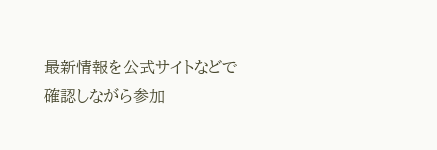最新情報を公式サイトなどで確認しながら参加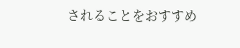されることをおすすめ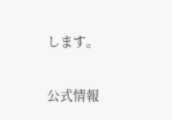します。

公式情報